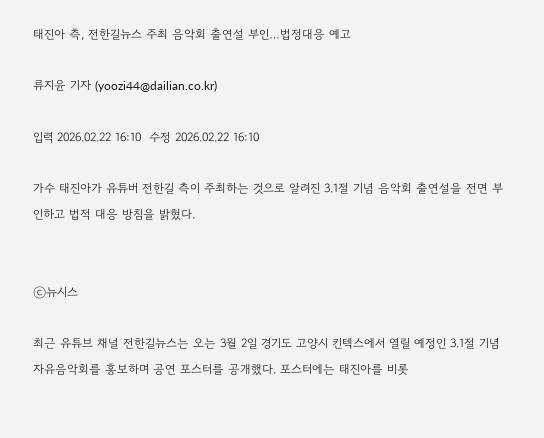태진아 측, 전한길뉴스 주최 음악회 출연설 부인…법정대응 예고

류지윤 기자 (yoozi44@dailian.co.kr)

입력 2026.02.22 16:10  수정 2026.02.22 16:10

가수 태진아가 유튜버 전한길 측이 주최하는 것으로 알려진 3.1절 기념 음악회 출연설을 전면 부인하고 법적 대응 방침을 밝혔다.


ⓒ뉴시스

최근 유튜브 채널 전한길뉴스는 오는 3월 2일 경기도 고양시 킨텍스에서 열릴 예정인 3.1절 기념 자유음악회를 홍보하며 공연 포스터를 공개했다. 포스터에는 태진아를 비롯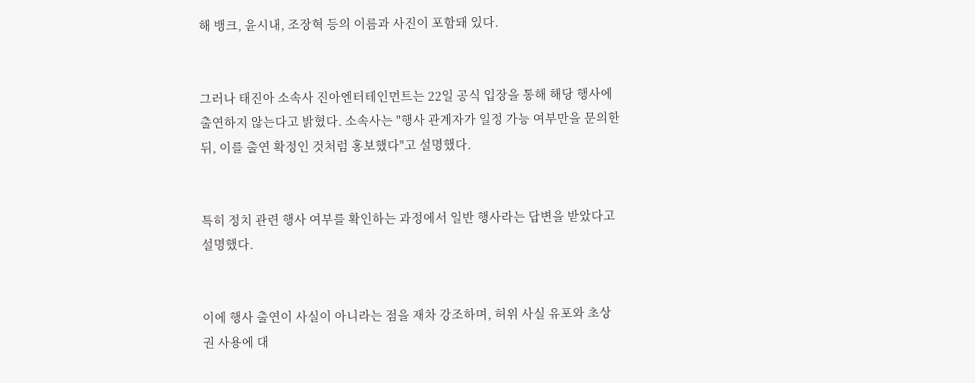해 뱅크, 윤시내, 조장혁 등의 이름과 사진이 포함돼 있다.


그러나 태진아 소속사 진아엔터테인먼트는 22일 공식 입장을 통해 해당 행사에 출연하지 않는다고 밝혔다. 소속사는 "행사 관계자가 일정 가능 여부만을 문의한 뒤, 이를 출연 확정인 것처럼 홍보했다"고 설명했다.


특히 정치 관련 행사 여부를 확인하는 과정에서 일반 행사라는 답변을 받았다고 설명했다.


이에 행사 출연이 사실이 아니라는 점을 재차 강조하며, 허위 사실 유포와 초상권 사용에 대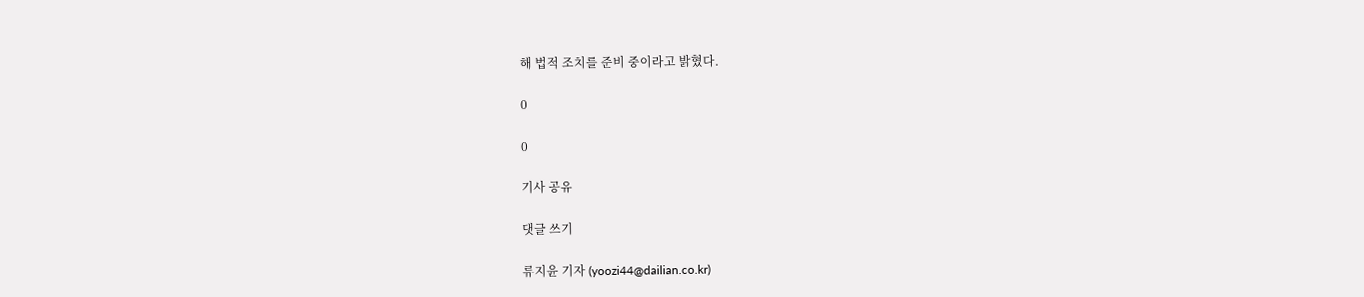해 법적 조치를 준비 중이라고 밝혔다.

0

0

기사 공유

댓글 쓰기

류지윤 기자 (yoozi44@dailian.co.kr)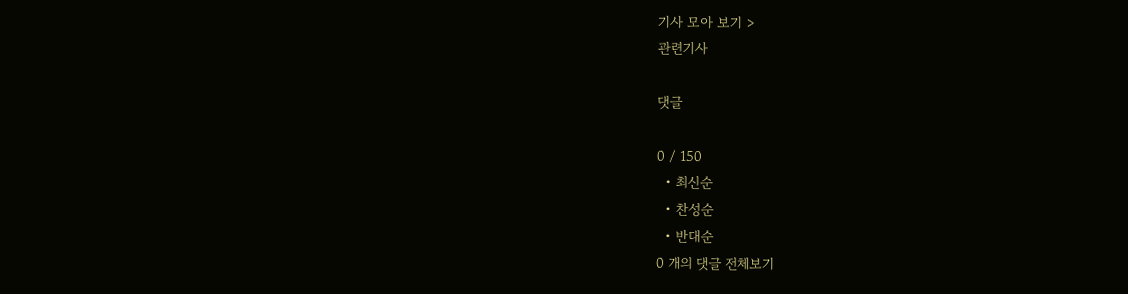기사 모아 보기 >
관련기사

댓글

0 / 150
  • 최신순
  • 찬성순
  • 반대순
0 개의 댓글 전체보기